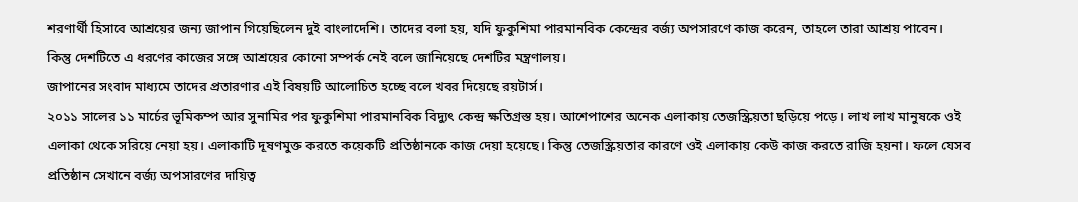শরণার্থী হিসাবে আশ্রয়ের জন্য জাপান গিয়েছিলেন দুই বাংলাদেশি। তাদের বলা হয়, যদি ফুকুশিমা পারমানবিক কেন্দ্রের বর্জ্য অপসারণে কাজ করেন, তাহলে তারা আশ্রয় পাবেন।
কিন্তু দেশটিতে এ ধরণের কাজের সঙ্গে আশ্রয়ের কোনো সম্পর্ক নেই বলে জানিয়েছে দেশটির মন্ত্রণালয়।
জাপানের সংবাদ মাধ্যমে তাদের প্রতারণার এই বিষয়টি আলোচিত হচ্ছে বলে খবর দিয়েছে রয়টার্স।
২০১১ সালের ১১ মার্চের ভূমিকম্প আর সুনামির পর ফুকুশিমা পারমানবিক বিদ্যুৎ কেন্দ্র ক্ষতিগ্রস্ত হয়। আশেপাশের অনেক এলাকায় তেজস্ক্রিয়তা ছড়িয়ে পড়ে। লাখ লাখ মানুষকে ওই এলাকা থেকে সরিয়ে নেয়া হয়। এলাকাটি দূষণমুক্ত করতে কয়েকটি প্রতিষ্ঠানকে কাজ দেয়া হয়েছে। কিন্তু তেজস্ক্রিয়তার কারণে ওই এলাকায় কেউ কাজ করতে রাজি হয়না। ফলে যেসব প্রতিষ্ঠান সেখানে বর্জ্য অপসারণের দায়িত্ব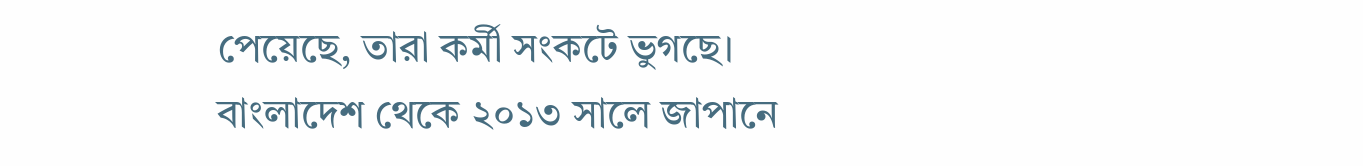পেয়েছে, তারা কর্মী সংকটে ভুগছে।
বাংলাদেশ থেকে ২০১৩ সালে জাপানে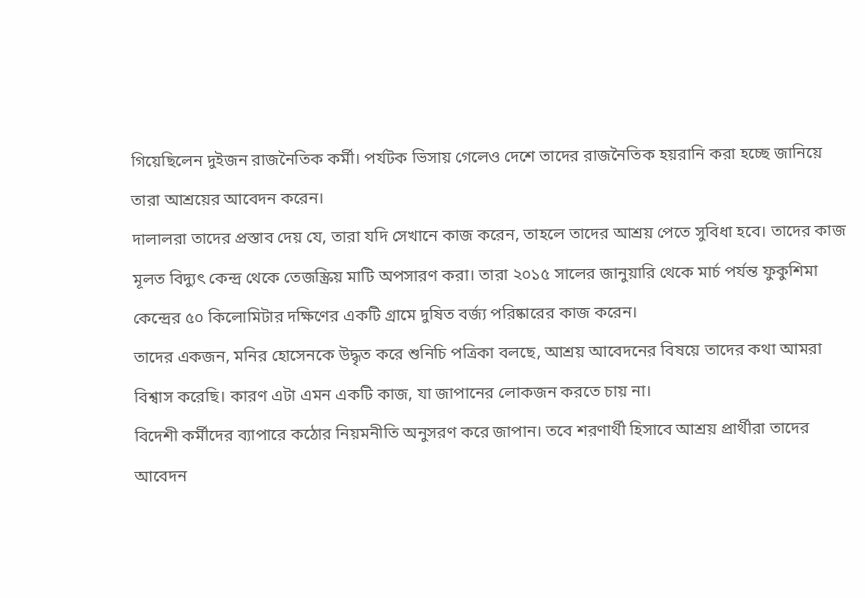গিয়েছিলেন দুইজন রাজনৈতিক কর্মী। পর্যটক ভিসায় গেলেও দেশে তাদের রাজনৈতিক হয়রানি করা হচ্ছে জানিয়ে তারা আশ্রয়ের আবেদন করেন।
দালালরা তাদের প্রস্তাব দেয় যে, তারা যদি সেখানে কাজ করেন, তাহলে তাদের আশ্রয় পেতে সুবিধা হবে। তাদের কাজ মূলত বিদ্যুৎ কেন্দ্র থেকে তেজস্ক্রিয় মাটি অপসারণ করা। তারা ২০১৫ সালের জানুয়ারি থেকে মার্চ পর্যন্ত ফুকুশিমা কেন্দ্রের ৫০ কিলোমিটার দক্ষিণের একটি গ্রামে দুষিত বর্জ্য পরিষ্কারের কাজ করেন।
তাদের একজন, মনির হোসেনকে উদ্ধৃত করে শুনিচি পত্রিকা বলছে, আশ্রয় আবেদনের বিষয়ে তাদের কথা আমরা বিশ্বাস করেছি। কারণ এটা এমন একটি কাজ, যা জাপানের লোকজন করতে চায় না।
বিদেশী কর্মীদের ব্যাপারে কঠোর নিয়মনীতি অনুসরণ করে জাপান। তবে শরণার্থী হিসাবে আশ্রয় প্রার্থীরা তাদের আবেদন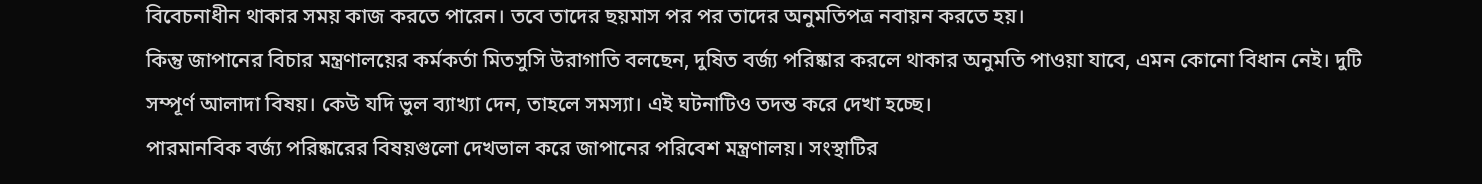বিবেচনাধীন থাকার সময় কাজ করতে পারেন। তবে তাদের ছয়মাস পর পর তাদের অনুমতিপত্র নবায়ন করতে হয়।
কিন্তু জাপানের বিচার মন্ত্রণালয়ের কর্মকর্তা মিতসুসি উরাগাতি বলছেন, দুষিত বর্জ্য পরিষ্কার করলে থাকার অনুমতি পাওয়া যাবে, এমন কোনো বিধান নেই। দুটি সম্পূর্ণ আলাদা বিষয়। কেউ যদি ভুল ব্যাখ্যা দেন, তাহলে সমস্যা। এই ঘটনাটিও তদন্ত করে দেখা হচ্ছে।
পারমানবিক বর্জ্য পরিষ্কারের বিষয়গুলো দেখভাল করে জাপানের পরিবেশ মন্ত্রণালয়। সংস্থাটির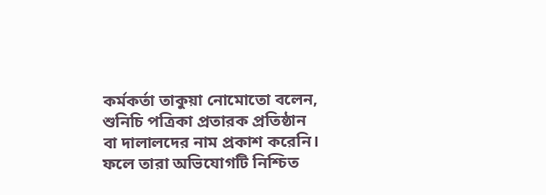কর্মকর্তা তাকুয়া নোমোতো বলেন, শুনিচি পত্রিকা প্রতারক প্রতিষ্ঠান বা দালালদের নাম প্রকাশ করেনি। ফলে তারা অভিযোগটি নিশ্চিত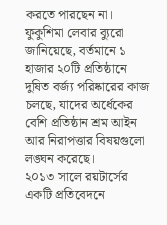করতে পারছেন না।
ফুকুশিমা লেবার ব্যুরো জানিয়েছে, বর্তমানে ১ হাজার ২০টি প্রতিষ্ঠানে দুষিত বর্জ্য পরিষ্কারের কাজ চলছে, যাদের অর্ধেকের বেশি প্রতিষ্ঠান শ্রম আইন আর নিরাপত্তার বিষয়গুলো লঙ্ঘন করেছে।
২০১৩ সালে রয়টার্সের একটি প্রতিবেদনে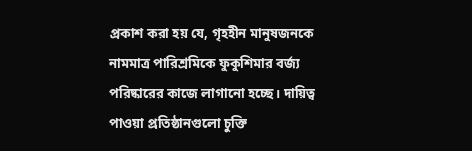প্রকাশ করা হয় যে, গৃহহীন মানুষজনকে নামমাত্র পারিশ্রমিকে ফুকুশিমার বর্জ্য পরিষ্কারের কাজে লাগানো হচ্ছে। দায়িত্ব পাওয়া প্রতিষ্ঠানগুলো চুক্তি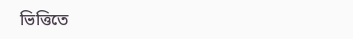ভিত্তিতে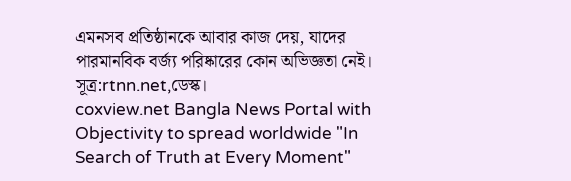এমনসব প্রতিষ্ঠানকে আবার কাজ দেয়, যাদের পারমানবিক বর্জ্য পরিষ্কারের কোন অভিজ্ঞতা নেই।
সূত্র:rtnn.net,ডেস্ক।
coxview.net Bangla News Portal with Objectivity to spread worldwide "In Search of Truth at Every Moment"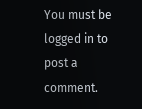You must be logged in to post a comment.